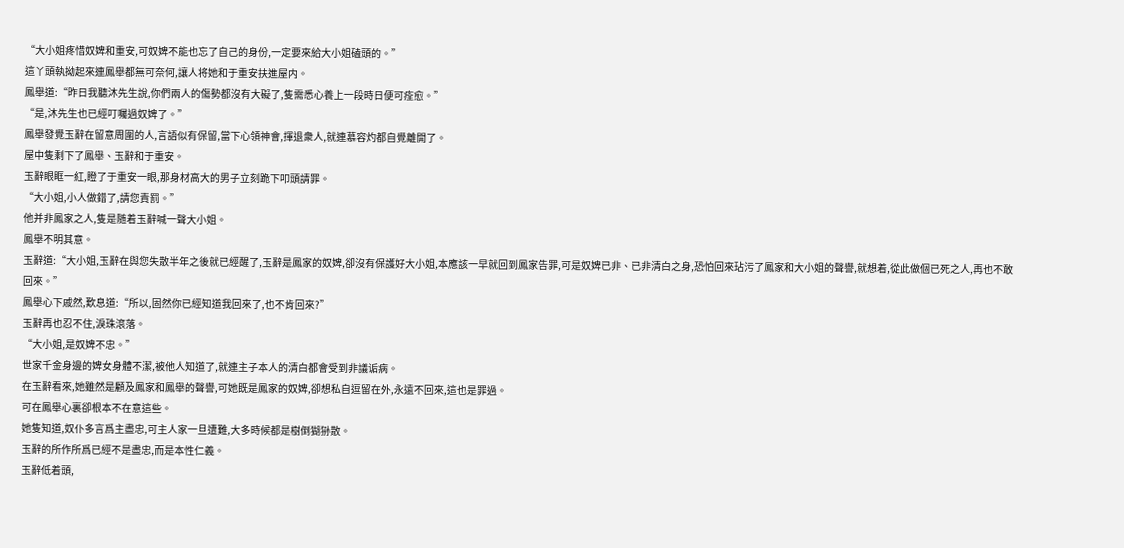“大小姐疼惜奴婢和重安,可奴婢不能也忘了自己的身份,一定要來給大小姐磕頭的。”
這丫頭執拗起來連鳳舉都無可奈何,讓人将她和于重安扶進屋内。
鳳舉道:“昨日我聽沐先生說,你們兩人的傷勢都沒有大礙了,隻需悉心養上一段時日便可痊愈。”
“是,沐先生也已經叮囑過奴婢了。”
鳳舉發覺玉辭在留意周圍的人,言語似有保留,當下心領神會,揮退衆人,就連慕容灼都自覺離開了。
屋中隻剩下了鳳舉、玉辭和于重安。
玉辭眼眶一紅,瞪了于重安一眼,那身材高大的男子立刻跪下叩頭請罪。
“大小姐,小人做錯了,請您責罰。”
他并非鳳家之人,隻是随着玉辭喊一聲大小姐。
鳳舉不明其意。
玉辭道:“大小姐,玉辭在與您失散半年之後就已經醒了,玉辭是鳳家的奴婢,卻沒有保護好大小姐,本應該一早就回到鳳家告罪,可是奴婢已非、已非清白之身,恐怕回來玷污了鳳家和大小姐的聲譽,就想着,從此做個已死之人,再也不敢回來。”
鳳舉心下戚然,歎息道:“所以,固然你已經知道我回來了,也不肯回來?”
玉辭再也忍不住,淚珠滾落。
“大小姐,是奴婢不忠。”
世家千金身邊的婢女身體不潔,被他人知道了,就連主子本人的清白都會受到非議诟病。
在玉辭看來,她雖然是顧及鳳家和鳳舉的聲譽,可她既是鳳家的奴婢,卻想私自逗留在外,永遠不回來,這也是罪過。
可在鳳舉心裏卻根本不在意這些。
她隻知道,奴仆多言爲主盡忠,可主人家一旦遭難,大多時候都是樹倒猢狲散。
玉辭的所作所爲已經不是盡忠,而是本性仁義。
玉辭低着頭,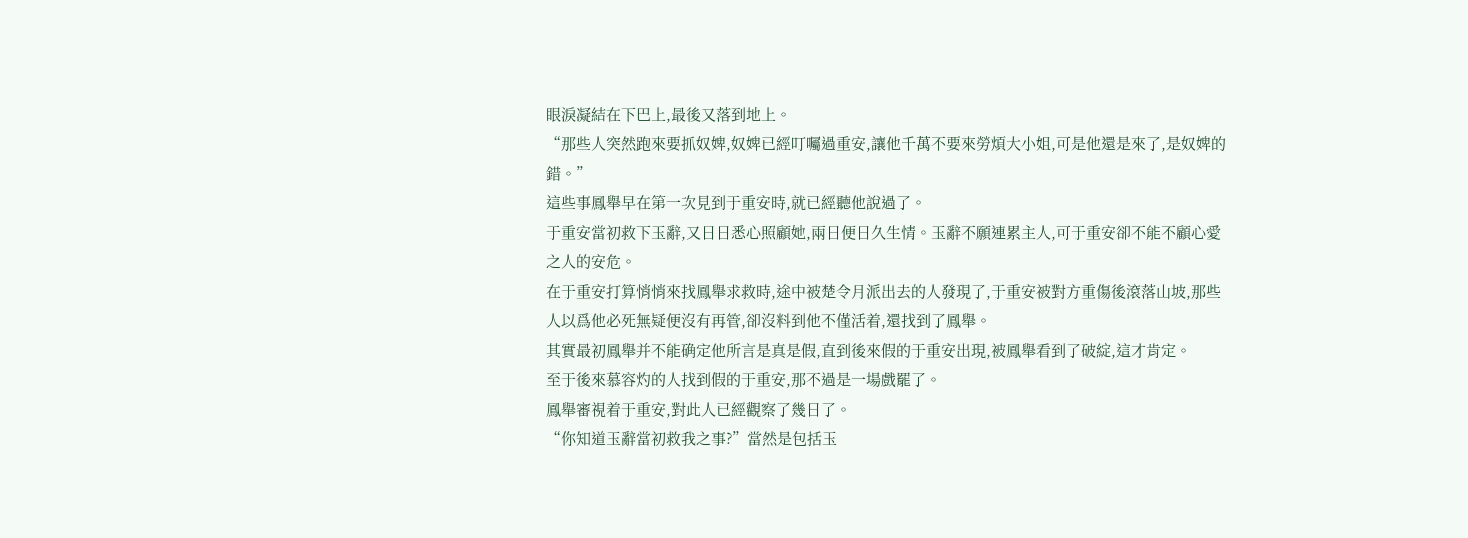眼淚凝結在下巴上,最後又落到地上。
“那些人突然跑來要抓奴婢,奴婢已經叮囑過重安,讓他千萬不要來勞煩大小姐,可是他還是來了,是奴婢的錯。”
這些事鳳舉早在第一次見到于重安時,就已經聽他說過了。
于重安當初救下玉辭,又日日悉心照顧她,兩日便日久生情。玉辭不願連累主人,可于重安卻不能不顧心愛之人的安危。
在于重安打算悄悄來找鳳舉求救時,途中被楚令月派出去的人發現了,于重安被對方重傷後滾落山坡,那些人以爲他必死無疑便沒有再管,卻沒料到他不僅活着,還找到了鳳舉。
其實最初鳳舉并不能确定他所言是真是假,直到後來假的于重安出現,被鳳舉看到了破綻,這才肯定。
至于後來慕容灼的人找到假的于重安,那不過是一場戲罷了。
鳳舉審視着于重安,對此人已經觀察了幾日了。
“你知道玉辭當初救我之事?”當然是包括玉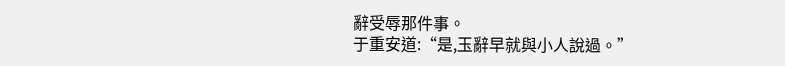辭受辱那件事。
于重安道:“是,玉辭早就與小人說過。”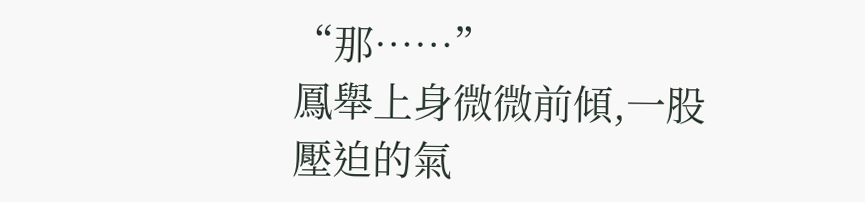“那……”
鳳舉上身微微前傾,一股壓迫的氣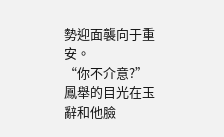勢迎面襲向于重安。
“你不介意?”
鳳舉的目光在玉辭和他臉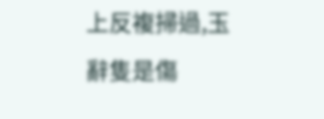上反複掃過,玉辭隻是傷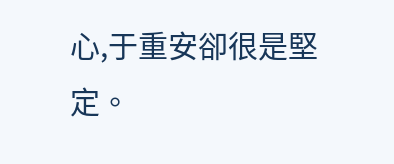心,于重安卻很是堅定。